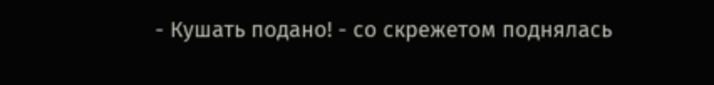- Кушать подано! - со скрежетом поднялась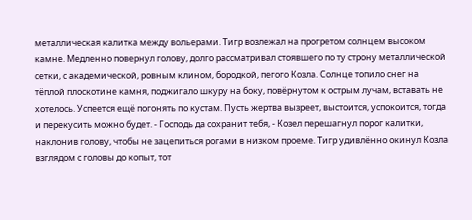металлическая калитка между вольерами. Тигр возлежал на прогретом солнцем высоком камне. Медленно повернул голову, долго рассматривал стоявшего по ту строну металлической сетки, с академической, ровным клином, бородкой, пегого Козла. Солнце топило снег на тёплой плоскотине камня, поджигало шкуру на боку, повёрнутом к острым лучам, вставать не хотелось. Успеется ещё погонять по кустам. Пусть жертва вызреет, выстоится, успокоится, тогда и перекусить можно будет. - Господь да сохранит тебя, - Козел перешагнул порог калитки, наклонив голову, чтобы не зацепиться рогами в низком проеме. Тигр удивлённо окинул Козла взглядом с головы до копыт, тот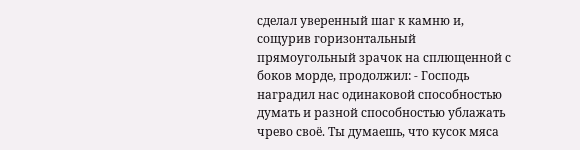сделал уверенный шаг к камню и, сощурив горизонтальный прямоугольный зрачок на сплющенной с боков морде, продолжил: - Господь наградил нас одинаковой способностью думать и разной способностью ублажать чрево своё. Ты думаешь, что кусок мяса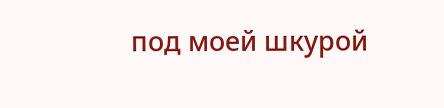под моей шкурой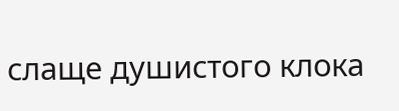слаще душистого клока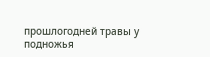прошлогодней травы у подножья